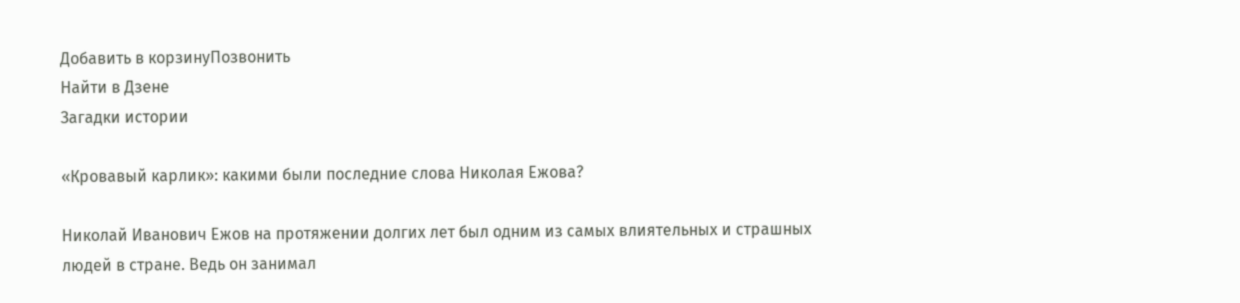Добавить в корзинуПозвонить
Найти в Дзене
Загадки истории

«Кровавый карлик»: какими были последние слова Николая Ежова?

Николай Иванович Ежов на протяжении долгих лет был одним из самых влиятельных и страшных людей в стране. Ведь он занимал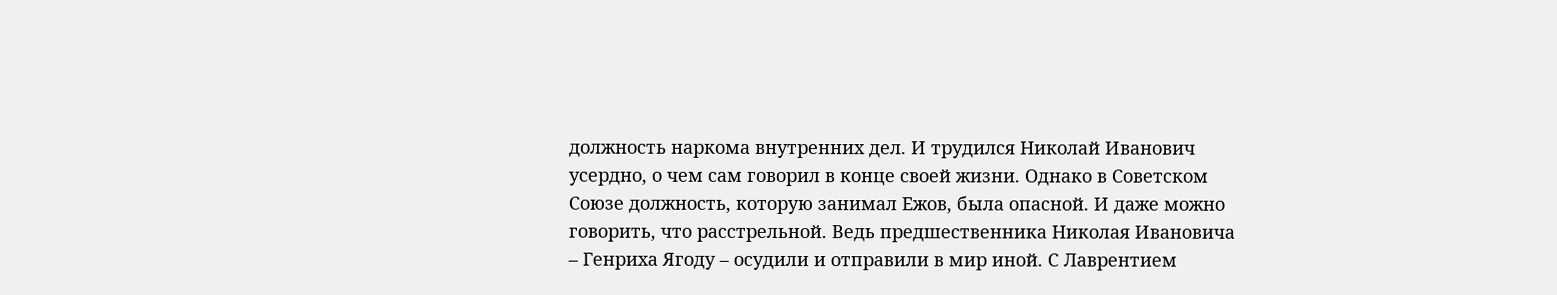должность наркома внутренних дел. И трудился Николай Иванович усердно, о чем сам говорил в конце своей жизни. Однако в Советском Союзе должность, которую занимал Ежов, была опасной. И даже можно говорить, что расстрельной. Ведь предшественника Николая Ивановича – Генриха Ягоду – осудили и отправили в мир иной. С Лаврентием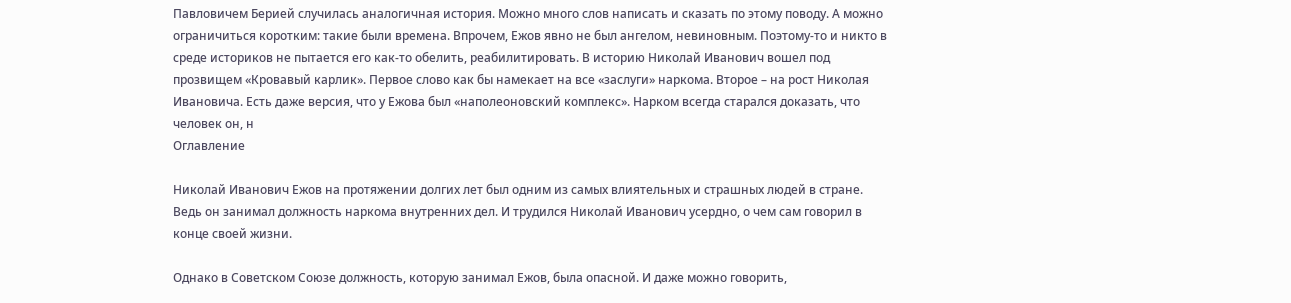Павловичем Берией случилась аналогичная история. Можно много слов написать и сказать по этому поводу. А можно ограничиться коротким: такие были времена. Впрочем, Ежов явно не был ангелом, невиновным. Поэтому-то и никто в среде историков не пытается его как-то обелить, реабилитировать. В историю Николай Иванович вошел под прозвищем «Кровавый карлик». Первое слово как бы намекает на все «заслуги» наркома. Второе – на рост Николая Ивановича. Есть даже версия, что у Ежова был «наполеоновский комплекс». Нарком всегда старался доказать, что человек он, н
Оглавление

Николай Иванович Ежов на протяжении долгих лет был одним из самых влиятельных и страшных людей в стране. Ведь он занимал должность наркома внутренних дел. И трудился Николай Иванович усердно, о чем сам говорил в конце своей жизни.

Однако в Советском Союзе должность, которую занимал Ежов, была опасной. И даже можно говорить,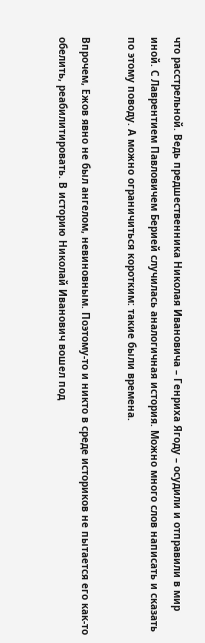что расстрельной. Ведь предшественника Николая Ивановича – Генриха Ягоду – осудили и отправили в мир иной. С Лаврентием Павловичем Берией случилась аналогичная история. Можно много слов написать и сказать по этому поводу. А можно ограничиться коротким: такие были времена.

Впрочем, Ежов явно не был ангелом, невиновным. Поэтому-то и никто в среде историков не пытается его как-то обелить, реабилитировать. В историю Николай Иванович вошел под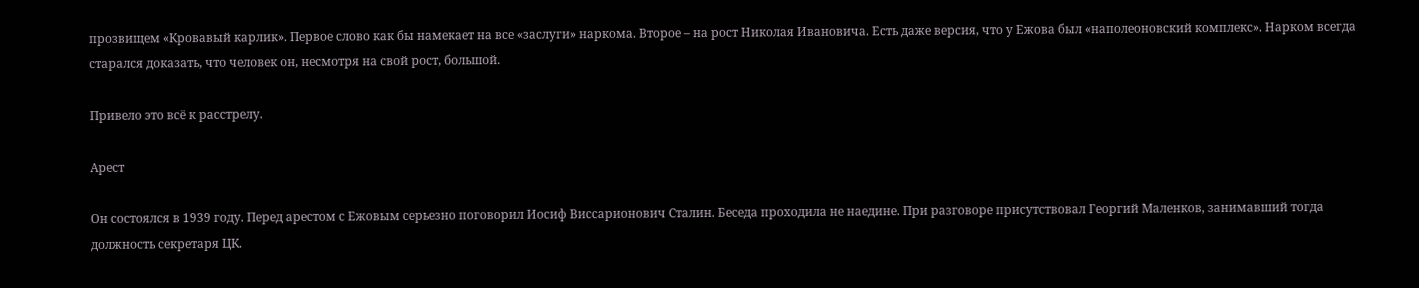прозвищем «Кровавый карлик». Первое слово как бы намекает на все «заслуги» наркома. Второе – на рост Николая Ивановича. Есть даже версия, что у Ежова был «наполеоновский комплекс». Нарком всегда старался доказать, что человек он, несмотря на свой рост, большой.

Привело это всё к расстрелу.

Арест

Он состоялся в 1939 году. Перед арестом с Ежовым серьезно поговорил Иосиф Виссарионович Сталин. Беседа проходила не наедине. При разговоре присутствовал Георгий Маленков, занимавший тогда должность секретаря ЦК.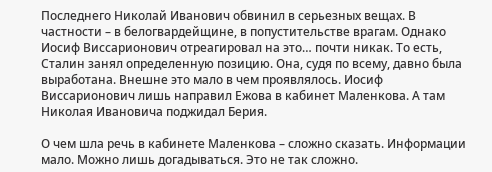Последнего Николай Иванович обвинил в серьезных вещах. В частности – в белогвардейщине, в попустительстве врагам. Однако Иосиф Виссарионович отреагировал на это… почти никак. То есть, Сталин занял определенную позицию. Она, судя по всему, давно была выработана. Внешне это мало в чем проявлялось. Иосиф Виссарионович лишь направил Ежова в кабинет Маленкова. А там Николая Ивановича поджидал Берия.

О чем шла речь в кабинете Маленкова – сложно сказать. Информации мало. Можно лишь догадываться. Это не так сложно.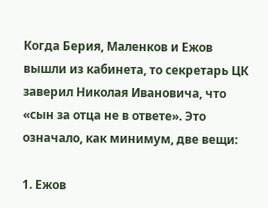Когда Берия, Маленков и Ежов вышли из кабинета, то секретарь ЦК заверил Николая Ивановича, что «сын за отца не в ответе». Это означало, как минимум, две вещи:

1. Ежов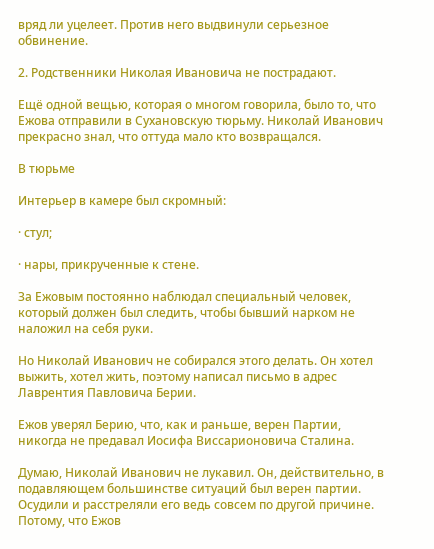вряд ли уцелеет. Против него выдвинули серьезное обвинение.

2. Родственники Николая Ивановича не пострадают.

Ещё одной вещью, которая о многом говорила, было то, что Ежова отправили в Сухановскую тюрьму. Николай Иванович прекрасно знал, что оттуда мало кто возвращался.

В тюрьме

Интерьер в камере был скромный:

· стул;

· нары, прикрученные к стене.

За Ежовым постоянно наблюдал специальный человек, который должен был следить, чтобы бывший нарком не наложил на себя руки.

Но Николай Иванович не собирался этого делать. Он хотел выжить, хотел жить, поэтому написал письмо в адрес Лаврентия Павловича Берии.

Ежов уверял Берию, что, как и раньше, верен Партии, никогда не предавал Иосифа Виссарионовича Сталина.

Думаю, Николай Иванович не лукавил. Он, действительно, в подавляющем большинстве ситуаций был верен партии. Осудили и расстреляли его ведь совсем по другой причине. Потому, что Ежов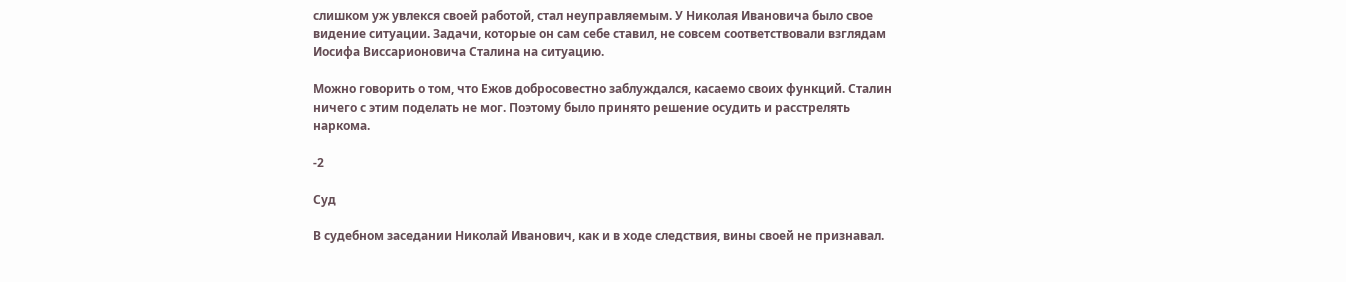слишком уж увлекся своей работой, стал неуправляемым. У Николая Ивановича было свое видение ситуации. Задачи, которые он сам себе ставил, не совсем соответствовали взглядам Иосифа Виссарионовича Сталина на ситуацию.

Можно говорить о том, что Ежов добросовестно заблуждался, касаемо своих функций. Сталин ничего с этим поделать не мог. Поэтому было принято решение осудить и расстрелять наркома.

-2

Суд

В судебном заседании Николай Иванович, как и в ходе следствия, вины своей не признавал.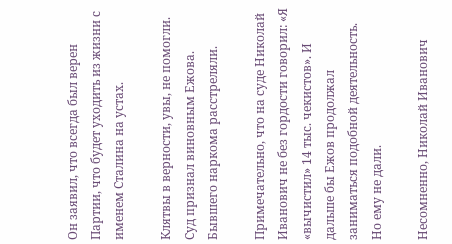Он заявил, что всегда был верен Партии, что будет уходить из жизни с именем Сталина на устах.

Клятвы в верности, увы, не помогли. Суд признал виновным Ежова. Бывшего наркома расстреляли.

Примечательно, что на суде Николай Иванович не без гордости говорил: «Я «вычистил» 14 тыс. чекистов». И дальше бы Ежов продолжал заниматься подобной деятельность. Но ему не дали.

Несомненно, Николай Иванович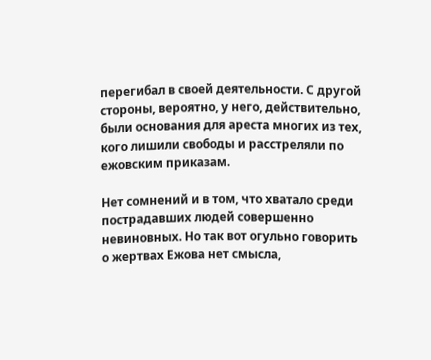перегибал в своей деятельности. С другой стороны, вероятно, у него, действительно, были основания для ареста многих из тех, кого лишили свободы и расстреляли по ежовским приказам.

Нет сомнений и в том, что хватало среди пострадавших людей совершенно невиновных. Но так вот огульно говорить о жертвах Ежова нет смысла,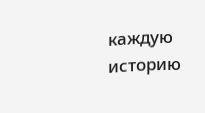каждую историю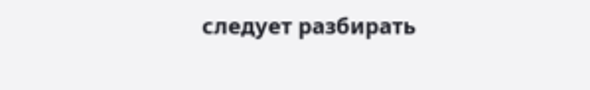следует разбирать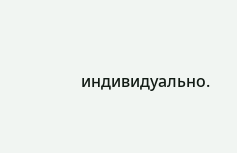индивидуально.